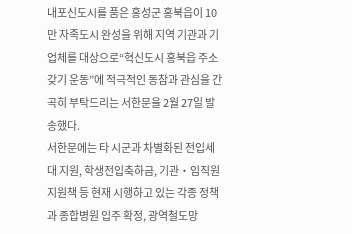내포신도시를 품은 홍성군 홍북읍이 10만 자족도시 완성을 위해 지역 기관과 기업체를 대상으로“혁신도시 홍북읍 주소 갖기 운동”에 적극적인 동참과 관심을 간곡히 부탁드리는 서한문을 2월 27일 발송했다.
서한문에는 타 시군과 차별화된 전입세대 지원, 학생전입축하금, 기관‧임직원 지원책 등 현재 시행하고 있는 각종 정책과 종합병원 입주 확정, 광역철도망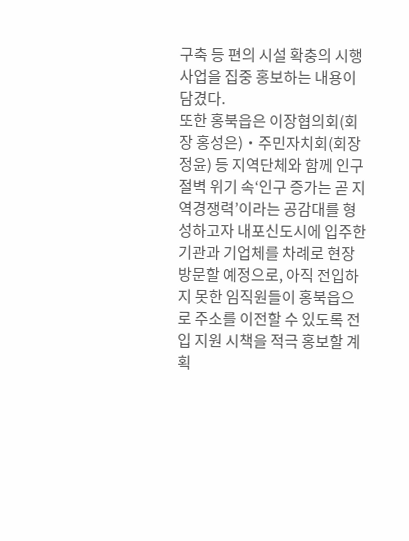구축 등 편의 시설 확충의 시행사업을 집중 홍보하는 내용이 담겼다.
또한 홍북읍은 이장협의회(회장 홍성은)‧주민자치회(회장 정윤) 등 지역단체와 함께 인구절벽 위기 속‘인구 증가는 곧 지역경쟁력’이라는 공감대를 형성하고자 내포신도시에 입주한 기관과 기업체를 차례로 현장 방문할 예정으로, 아직 전입하지 못한 임직원들이 홍북읍으로 주소를 이전할 수 있도록 전입 지원 시책을 적극 홍보할 계획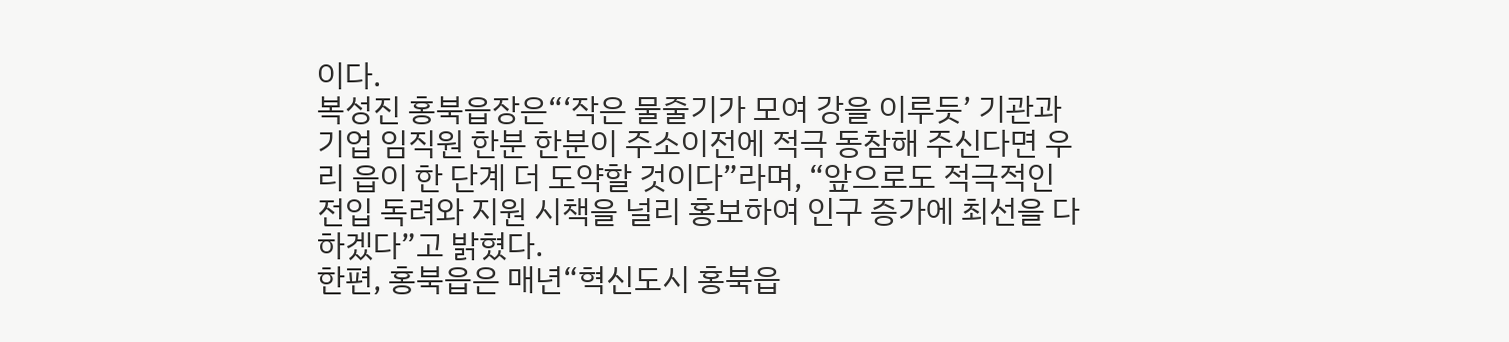이다.
복성진 홍북읍장은“‘작은 물줄기가 모여 강을 이루듯’ 기관과 기업 임직원 한분 한분이 주소이전에 적극 동참해 주신다면 우리 읍이 한 단계 더 도약할 것이다”라며, “앞으로도 적극적인 전입 독려와 지원 시책을 널리 홍보하여 인구 증가에 최선을 다하겠다”고 밝혔다.
한편, 홍북읍은 매년“혁신도시 홍북읍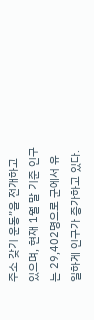주소 갖기 운동”을 전개하고 있으며, 현재 1월 말 기준 인구는 29,402명으로 군에서 유일하게 인구가 증가하고 있다.